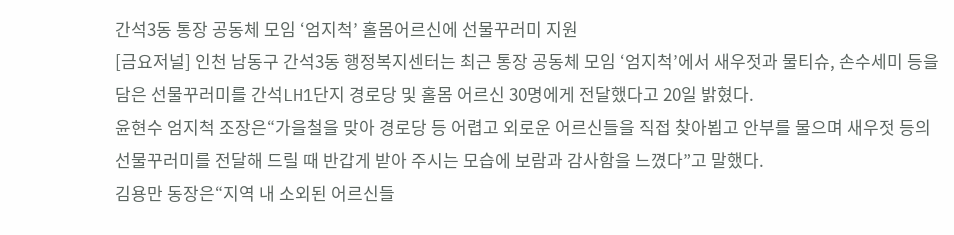간석3동 통장 공동체 모임 ‘엄지척’ 홀몸어르신에 선물꾸러미 지원
[금요저널] 인천 남동구 간석3동 행정복지센터는 최근 통장 공동체 모임 ‘엄지척’에서 새우젓과 물티슈, 손수세미 등을 담은 선물꾸러미를 간석LH1단지 경로당 및 홀몸 어르신 30명에게 전달했다고 20일 밝혔다.
윤현수 엄지척 조장은“가을철을 맞아 경로당 등 어렵고 외로운 어르신들을 직접 찾아뵙고 안부를 물으며 새우젓 등의 선물꾸러미를 전달해 드릴 때 반갑게 받아 주시는 모습에 보람과 감사함을 느꼈다”고 말했다.
김용만 동장은“지역 내 소외된 어르신들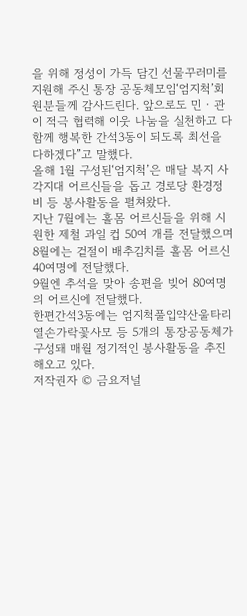을 위해 정성이 가득 담긴 선물꾸러미를 지원해 주신 통장 공동체모임‘엄지척’회원분들께 감사드린다. 앞으로도 민 · 관이 적극 협력해 이웃 나눔을 실천하고 다 함께 행복한 간석3동이 되도록 최선을 다하겠다”고 말했다.
올해 1월 구성된‘엄지척’은 매달 복지 사각지대 어르신들을 돕고 경로당 환경정비 등 봉사활동을 펼쳐왔다.
지난 7월에는 홀몸 어르신들을 위해 시원한 제철 과일 컵 50여 개를 전달했으며 8월에는 겉절이 배추김치를 홀몸 어르신 40여명에 전달했다.
9월엔 추석을 맞아 송편을 빚어 80여명의 어르신에 전달했다.
한편간석3동에는 엄지척풀입약산울타리열손가락꽃사모 등 5개의 통장공동체가 구성돼 매월 정기적인 봉사활동을 추진해오고 있다.
저작권자 © 금요저널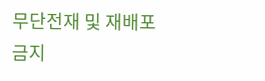무단전재 및 재배포 금지